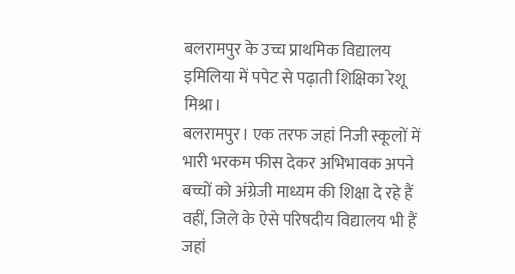बलरामपुर के उच्च प्राथमिक विद्यालय इमिलिया में पपेट से पढ़ाती शिक्षिका रेशू मिश्रा।
बलरामपुर। एक तरफ जहां निजी स्कूलों में भारी भरकम फीस देकर अभिभावक अपने बच्चों को अंग्रेजी माध्यम की शिक्षा दे रहे हैं वहीं, जिले के ऐसे परिषदीय विद्यालय भी हैं जहां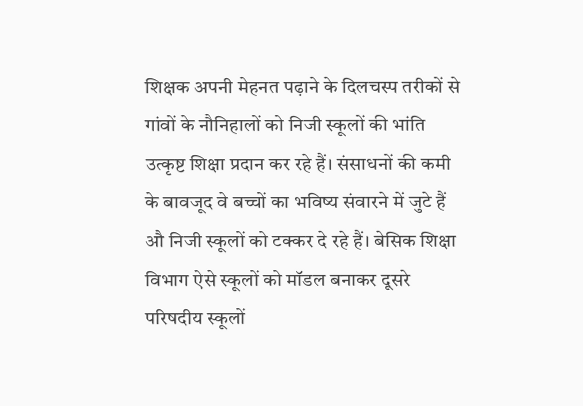शिक्षक अपनी मेहनत पढ़ाने के दिलचस्प तरीकों से गांवों के नौनिहालों को निजी स्कूलों की भांति उत्कृष्ट शिक्षा प्रदान कर रहे हैं। संसाधनों की कमी के बावजूद वे बच्चों का भविष्य संवारने में जुटे हैं औ निजी स्कूलों को टक्कर दे रहे हैं। बेसिक शिक्षा विभाग ऐसे स्कूलों को मॉडल बनाकर दूसरे परिषदीय स्कूलों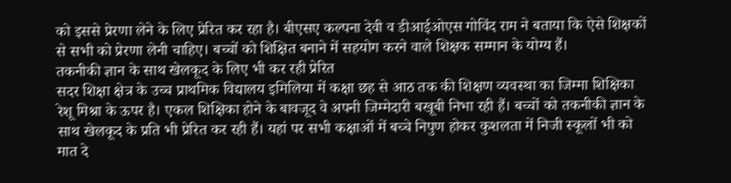को इससे प्रेरणा लेने के लिए प्रेरित कर रहा है। बीएसए कल्पना देवी व डीआईओएस गोविंद राम ने बताया कि ऐसे शिक्षकों से सभी को प्रेरणा लेनी चाहिए। बच्चों को शिक्षित बनाने में सहयोग करने वाले शिक्षक सम्मान के योग्य हैं।
तकनीकी ज्ञान के साथ खेलकूद के लिए भी कर रही प्रेरित
सदर शिक्षा क्षेत्र के उच्च प्राथमिक विद्यालय इमिलिया में कक्षा छह से आठ तक की शिक्षण व्यवस्था का जिम्मा शिक्षिका रेशू मिश्रा के ऊपर है। एकल शिक्षिका होने के बावजूद वे अपनी जिम्मेदारी बखूबी निभा रही हैं। बच्चों को तकनीकी ज्ञान के साथ खेलकूद के प्रति भी प्रेरित कर रही हैं। यहां पर सभी कक्षाओं में बच्चे निपुण होकर कुशलता में निजी स्कूलों भी को मात दे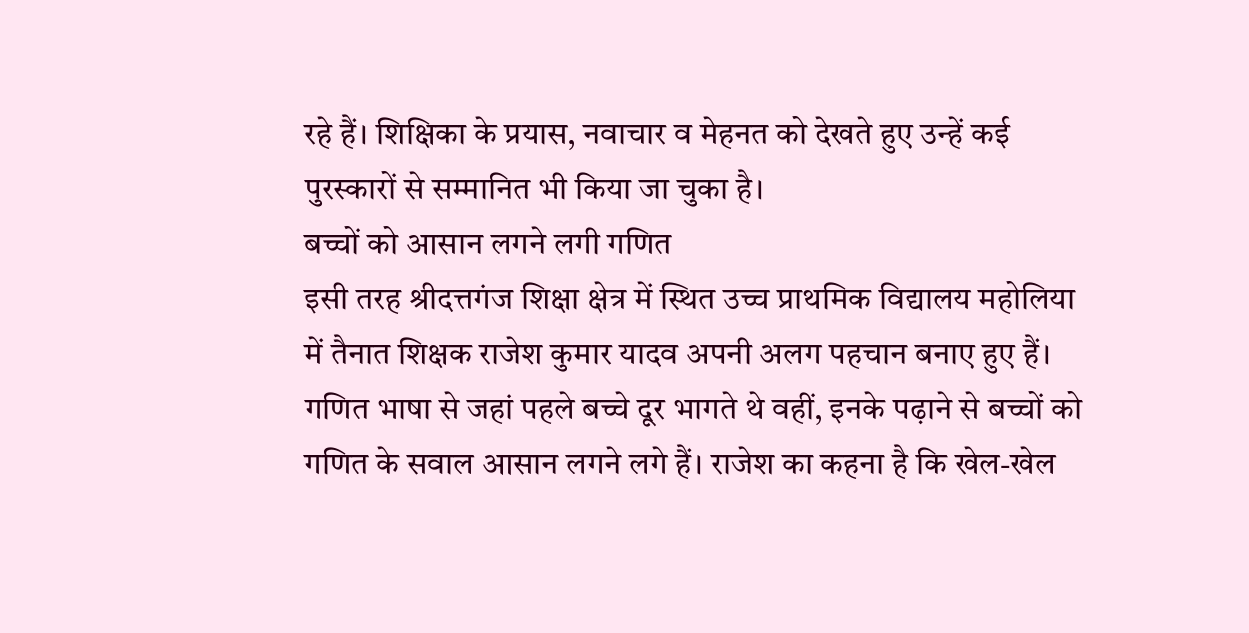रहे हैं। शिक्षिका के प्रयास, नवाचार व मेहनत को देखते हुए उन्हें कई पुरस्कारों से सम्मानित भी किया जा चुका है।
बच्चों को आसान लगने लगी गणित
इसी तरह श्रीदत्तगंज शिक्षा क्षेत्र में स्थित उच्च प्राथमिक विद्यालय महोलिया में तैनात शिक्षक राजेश कुमार यादव अपनी अलग पहचान बनाए हुए हैं। गणित भाषा से जहां पहले बच्चे दूर भागते थे वहीं, इनके पढ़ाने से बच्चों को गणित के सवाल आसान लगने लगे हैं। राजेश का कहना है कि खेल-खेल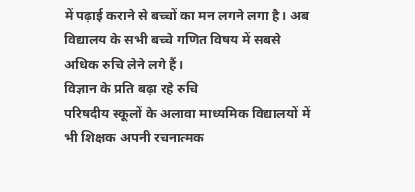में पढ़ाई कराने से बच्चों का मन लगने लगा है। अब विद्यालय के सभी बच्चे गणित विषय में सबसे अधिक रुचि लेने लगे हैं।
विज्ञान के प्रति बढ़ा रहे रुचि
परिषदीय स्कूलों के अलावा माध्यमिक विद्यालयों में भी शिक्षक अपनी रचनात्मक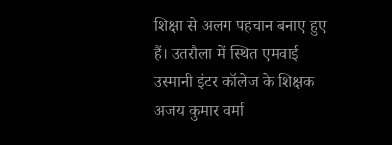शिक्षा से अलग पहचान बनाए हुए हैं। उतरौला में स्थित एमवाई उस्मानी इंटर कॉलेज के शिक्षक अजय कुमार वर्मा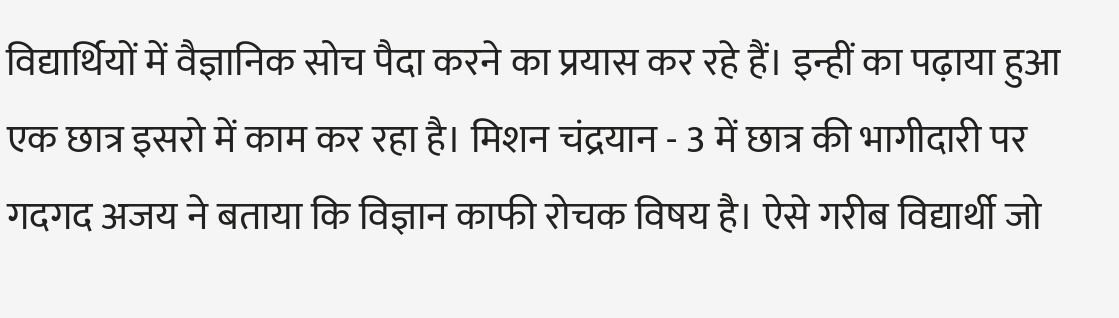विद्यार्थियों में वैज्ञानिक सोच पैदा करने का प्रयास कर रहे हैं। इन्हीं का पढ़ाया हुआ एक छात्र इसरो में काम कर रहा है। मिशन चंद्रयान - 3 में छात्र की भागीदारी पर गदगद अजय ने बताया कि विज्ञान काफी रोचक विषय है। ऐसे गरीब विद्यार्थी जो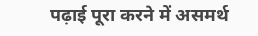पढ़ाई पूरा करने में असमर्थ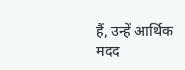हैं, उन्हें आर्थिक मदद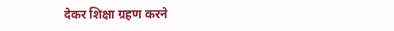देकर शिक्षा ग्रहण करने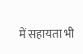में सहायता भी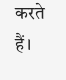करते हैं।